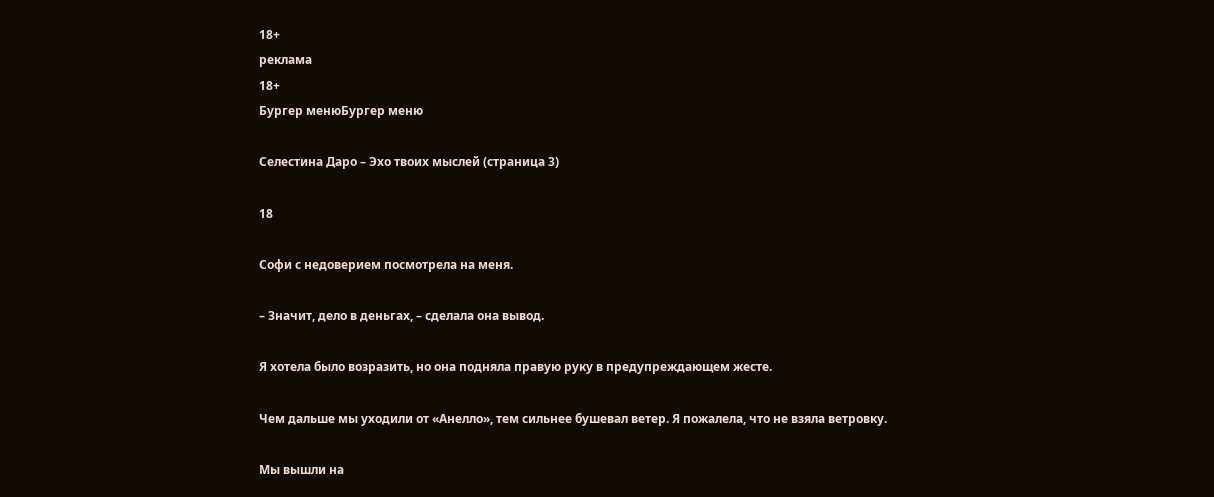18+
реклама
18+
Бургер менюБургер меню

Селестина Даро – Эхо твоих мыслей (страница 3)

18

Софи с недоверием посмотрела на меня.

– Значит, дело в деньгах, – сделала она вывод.

Я хотела было возразить, но она подняла правую руку в предупреждающем жесте.

Чем дальше мы уходили от «Анелло», тем сильнее бушевал ветер. Я пожалела, что не взяла ветровку.

Мы вышли на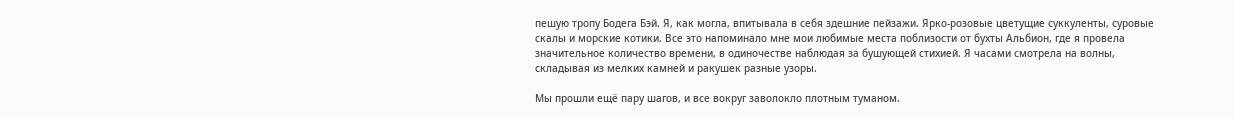пешую тропу Бодега Бэй. Я, как могла, впитывала в себя здешние пейзажи. Ярко-розовые цветущие суккуленты, суровые скалы и морские котики. Все это напоминало мне мои любимые места поблизости от бухты Альбион, где я провела значительное количество времени, в одиночестве наблюдая за бушующей стихией. Я часами смотрела на волны, складывая из мелких камней и ракушек разные узоры.

Мы прошли ещё пару шагов, и все вокруг заволокло плотным туманом.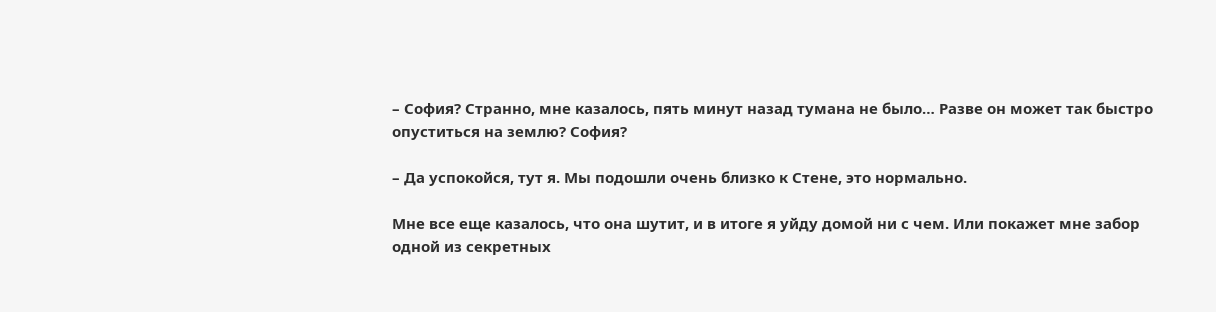– София? Странно, мне казалось, пять минут назад тумана не было… Разве он может так быстро опуститься на землю? София?

– Да успокойся, тут я. Мы подошли очень близко к Стене, это нормально.

Мне все еще казалось, что она шутит, и в итоге я уйду домой ни с чем. Или покажет мне забор одной из секретных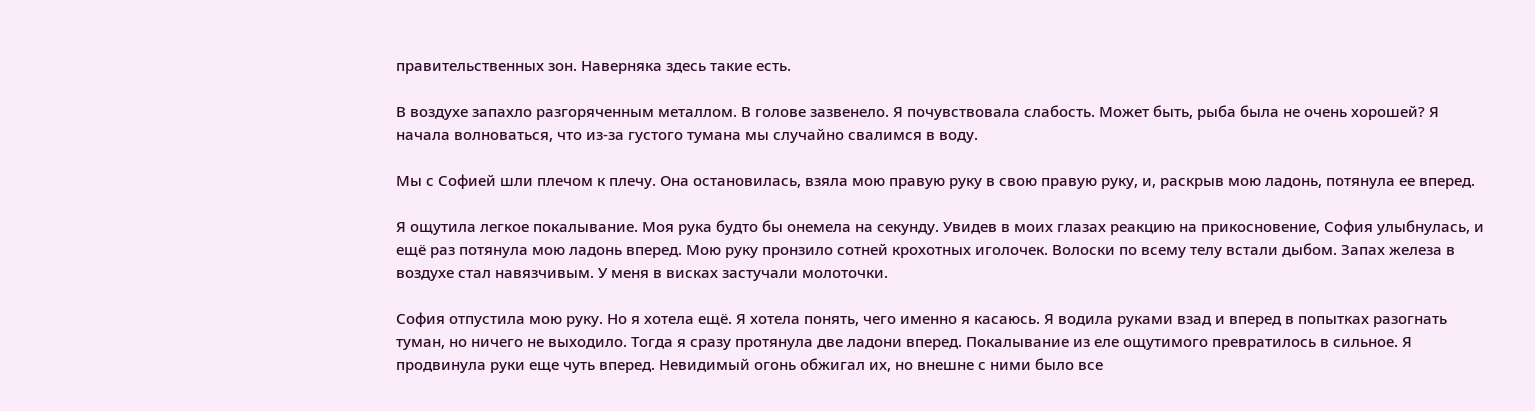правительственных зон. Наверняка здесь такие есть.

В воздухе запахло разгоряченным металлом. В голове зазвенело. Я почувствовала слабость. Может быть, рыба была не очень хорошей? Я начала волноваться, что из-за густого тумана мы случайно свалимся в воду.

Мы с Софией шли плечом к плечу. Она остановилась, взяла мою правую руку в свою правую руку, и, раскрыв мою ладонь, потянула ее вперед.

Я ощутила легкое покалывание. Моя рука будто бы онемела на секунду. Увидев в моих глазах реакцию на прикосновение, София улыбнулась, и ещё раз потянула мою ладонь вперед. Мою руку пронзило сотней крохотных иголочек. Волоски по всему телу встали дыбом. Запах железа в воздухе стал навязчивым. У меня в висках застучали молоточки.

София отпустила мою руку. Но я хотела ещё. Я хотела понять, чего именно я касаюсь. Я водила руками взад и вперед в попытках разогнать туман, но ничего не выходило. Тогда я сразу протянула две ладони вперед. Покалывание из еле ощутимого превратилось в сильное. Я продвинула руки еще чуть вперед. Невидимый огонь обжигал их, но внешне с ними было все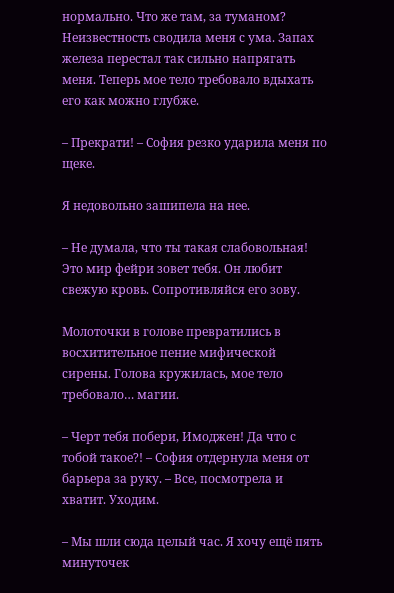нормально. Что же там, за туманом? Неизвестность сводила меня с ума. Запах железа перестал так сильно напрягать меня. Теперь мое тело требовало вдыхать его как можно глубже.

– Прекрати! – София резко ударила меня по щеке.

Я недовольно зашипела на нее.

– Не думала, что ты такая слабовольная! Это мир фейри зовет тебя. Он любит свежую кровь. Сопротивляйся его зову.

Молоточки в голове превратились в восхитительное пение мифической сирены. Голова кружилась, мое тело требовало… магии.

– Черт тебя побери, Имоджен! Да что с тобой такое?! – София отдернула меня от барьера за руку. – Все, посмотрела и хватит. Уходим.

– Мы шли сюда целый час. Я хочу ещё пять минуточек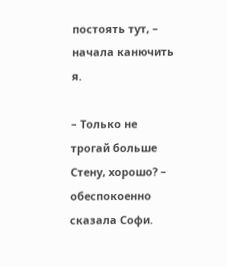постоять тут, – начала канючить я.

– Только не трогай больше Стену, хорошо? – обеспокоенно сказала Софи.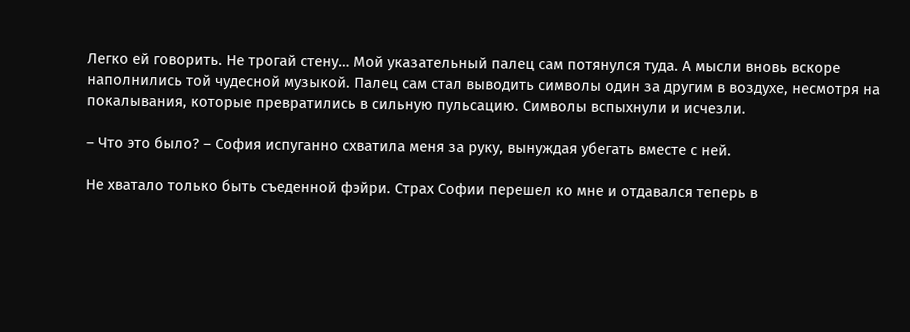Легко ей говорить. Не трогай стену… Мой указательный палец сам потянулся туда. А мысли вновь вскоре наполнились той чудесной музыкой. Палец сам стал выводить символы один за другим в воздухе, несмотря на покалывания, которые превратились в сильную пульсацию. Символы вспыхнули и исчезли.

– Что это было? – София испуганно схватила меня за руку, вынуждая убегать вместе с ней.

Не хватало только быть съеденной фэйри. Страх Софии перешел ко мне и отдавался теперь в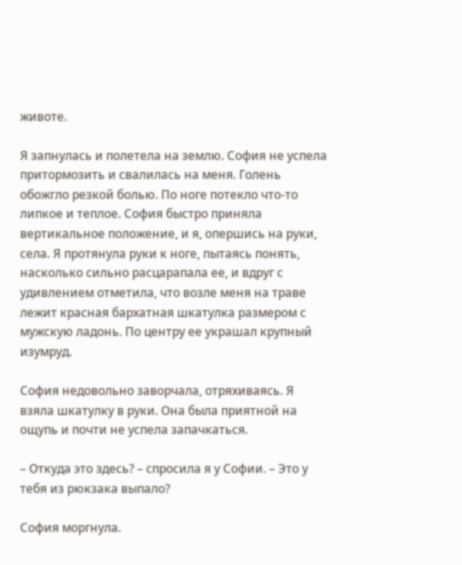животе.

Я запнулась и полетела на землю. София не успела притормозить и свалилась на меня. Голень обожгло резкой болью. По ноге потекло что-то липкое и теплое. София быстро приняла вертикальное положение, и я, опершись на руки, села. Я протянула руки к ноге, пытаясь понять, насколько сильно расцарапала ее, и вдруг с удивлением отметила, что возле меня на траве лежит красная бархатная шкатулка размером с мужскую ладонь. По центру ее украшал крупный изумруд.

София недовольно заворчала, отряхиваясь. Я взяла шкатулку в руки. Она была приятной на ощупь и почти не успела запачкаться.

– Откуда это здесь? – спросила я у Софии. – Это у тебя из рюкзака выпало?

София моргнула.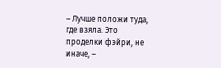– Лучше положи туда, где взяла. Это проделки фэйри, не иначе, –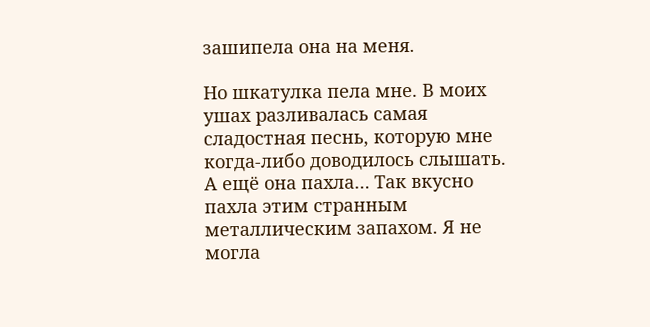зашипела она на меня.

Но шкатулка пела мне. В моих ушах разливалась самая сладостная песнь, которую мне когда-либо доводилось слышать. А ещё она пахла… Так вкусно пахла этим странным металлическим запахом. Я не могла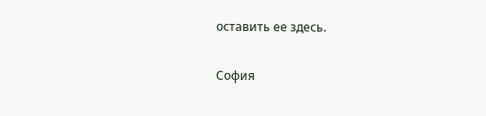оставить ее здесь.

София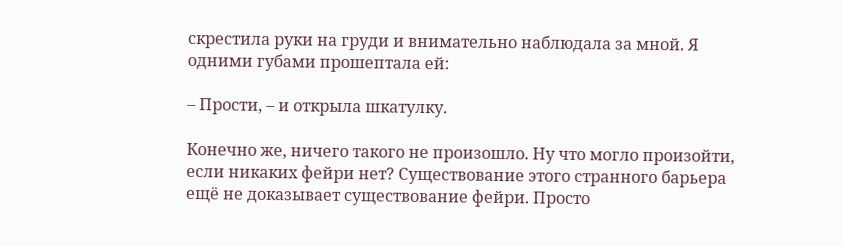скрестила руки на груди и внимательно наблюдала за мной. Я одними губами прошептала ей:

– Прости, – и открыла шкатулку.

Конечно же, ничего такого не произошло. Ну что могло произойти, если никаких фейри нет? Существование этого странного барьера ещё не доказывает существование фейри. Просто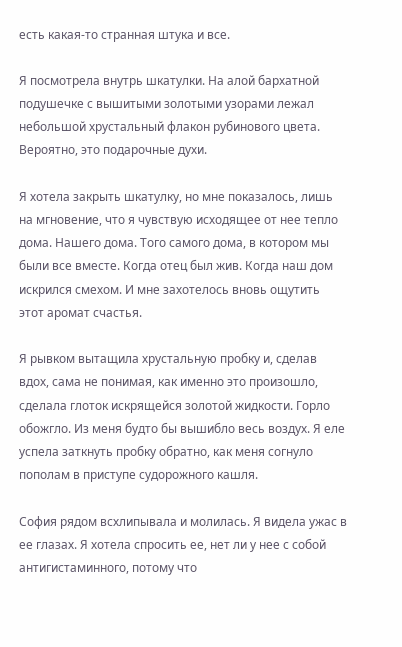есть какая-то странная штука и все.

Я посмотрела внутрь шкатулки. На алой бархатной подушечке с вышитыми золотыми узорами лежал небольшой хрустальный флакон рубинового цвета. Вероятно, это подарочные духи.

Я хотела закрыть шкатулку, но мне показалось, лишь на мгновение, что я чувствую исходящее от нее тепло дома. Нашего дома. Того самого дома, в котором мы были все вместе. Когда отец был жив. Когда наш дом искрился смехом. И мне захотелось вновь ощутить этот аромат счастья.

Я рывком вытащила хрустальную пробку и, сделав вдох, сама не понимая, как именно это произошло, сделала глоток искрящейся золотой жидкости. Горло обожгло. Из меня будто бы вышибло весь воздух. Я еле успела заткнуть пробку обратно, как меня согнуло пополам в приступе судорожного кашля.

София рядом всхлипывала и молилась. Я видела ужас в ее глазах. Я хотела спросить ее, нет ли у нее с собой антигистаминного, потому что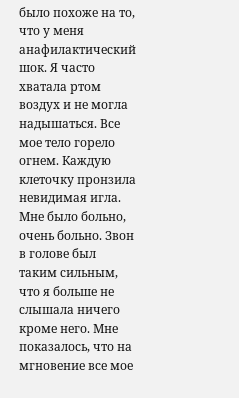было похоже на то, что у меня анафилактический шок. Я часто хватала ртом воздух и не могла надышаться. Все мое тело горело огнем. Каждую клеточку пронзила невидимая игла. Мне было больно, очень больно. Звон в голове был таким сильным, что я больше не слышала ничего кроме него. Мне показалось, что на мгновение все мое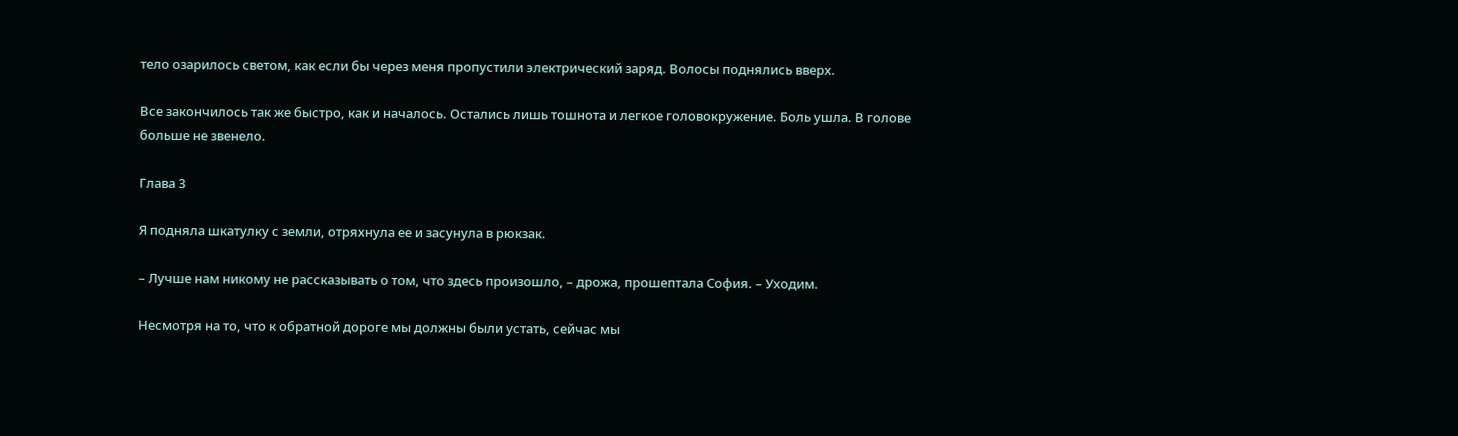тело озарилось светом, как если бы через меня пропустили электрический заряд. Волосы поднялись вверх.

Все закончилось так же быстро, как и началось. Остались лишь тошнота и легкое головокружение. Боль ушла. В голове больше не звенело.

Глава 3

Я подняла шкатулку с земли, отряхнула ее и засунула в рюкзак.

– Лучше нам никому не рассказывать о том, что здесь произошло, – дрожа, прошептала София. – Уходим.

Несмотря на то, что к обратной дороге мы должны были устать, сейчас мы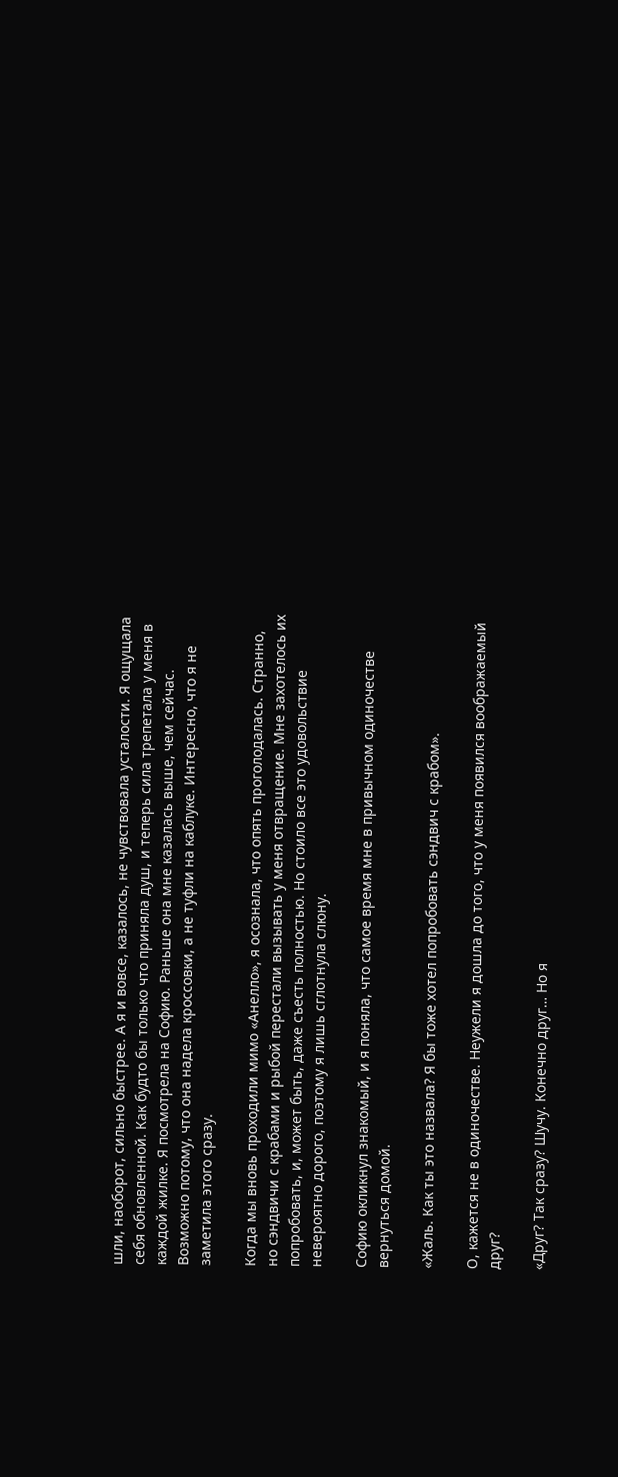шли, наоборот, сильно быстрее. А я и вовсе, казалось, не чувствовала усталости. Я ощущала себя обновленной. Как будто бы только что приняла душ, и теперь сила трепетала у меня в каждой жилке. Я посмотрела на Софию. Раньше она мне казалась выше, чем сейчас. Возможно потому, что она надела кроссовки, а не туфли на каблуке. Интересно, что я не заметила этого сразу.

Когда мы вновь проходили мимо «Анелло», я осознала, что опять проголодалась. Странно, но сэндвичи с крабами и рыбой перестали вызывать у меня отвращение. Мне захотелось их попробовать, и, может быть, даже съесть полностью. Но стоило все это удовольствие невероятно дорого, поэтому я лишь сглотнула слюну.

Софию окликнул знакомый, и я поняла, что самое время мне в привычном одиночестве вернуться домой.

«Жаль. Как ты это назвала? Я бы тоже хотел попробовать сэндвич с крабом».

О, кажется не в одиночестве. Неужели я дошла до того, что у меня появился воображаемый друг?

«Друг? Так сразу? Шучу. Конечно друг… Но я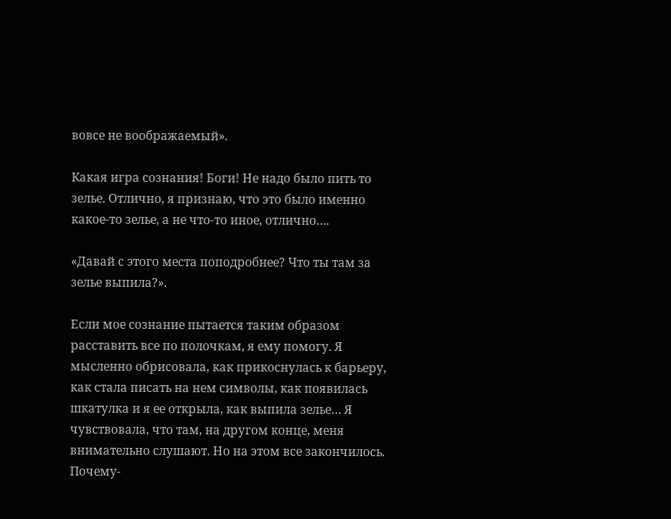вовсе не воображаемый».

Какая игра сознания! Боги! Не надо было пить то зелье. Отлично, я признаю, что это было именно какое-то зелье, а не что-то иное, отлично….

«Давай с этого места поподробнее? Что ты там за зелье выпила?».

Если мое сознание пытается таким образом расставить все по полочкам, я ему помогу. Я мысленно обрисовала, как прикоснулась к барьеру, как стала писать на нем символы, как появилась шкатулка и я ее открыла, как выпила зелье… Я чувствовала, что там, на другом конце, меня внимательно слушают. Но на этом все закончилось. Почему-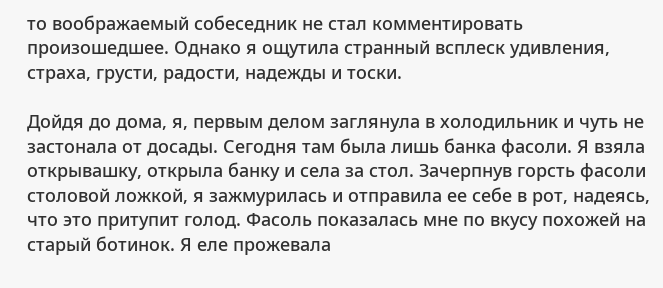то воображаемый собеседник не стал комментировать произошедшее. Однако я ощутила странный всплеск удивления, страха, грусти, радости, надежды и тоски.

Дойдя до дома, я, первым делом заглянула в холодильник и чуть не застонала от досады. Сегодня там была лишь банка фасоли. Я взяла открывашку, открыла банку и села за стол. Зачерпнув горсть фасоли столовой ложкой, я зажмурилась и отправила ее себе в рот, надеясь, что это притупит голод. Фасоль показалась мне по вкусу похожей на старый ботинок. Я еле прожевала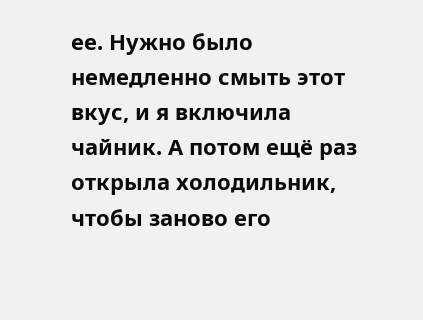ее. Нужно было немедленно смыть этот вкус, и я включила чайник. А потом ещё раз открыла холодильник, чтобы заново его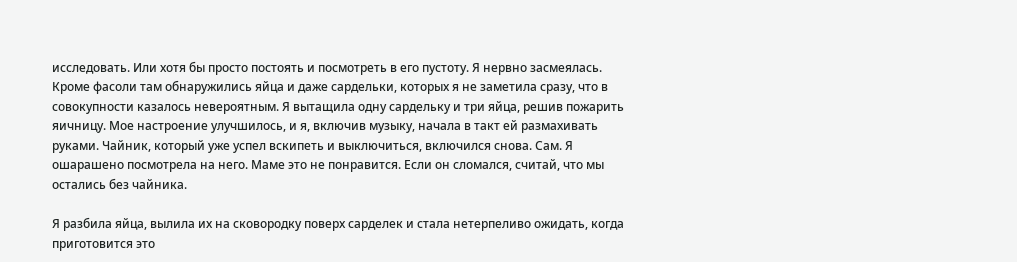исследовать. Или хотя бы просто постоять и посмотреть в его пустоту. Я нервно засмеялась. Кроме фасоли там обнаружились яйца и даже сардельки, которых я не заметила сразу, что в совокупности казалось невероятным. Я вытащила одну сардельку и три яйца, решив пожарить яичницу. Мое настроение улучшилось, и я, включив музыку, начала в такт ей размахивать руками. Чайник, который уже успел вскипеть и выключиться, включился снова. Сам. Я ошарашено посмотрела на него. Маме это не понравится. Если он сломался, считай, что мы остались без чайника.

Я разбила яйца, вылила их на сковородку поверх сарделек и стала нетерпеливо ожидать, когда приготовится это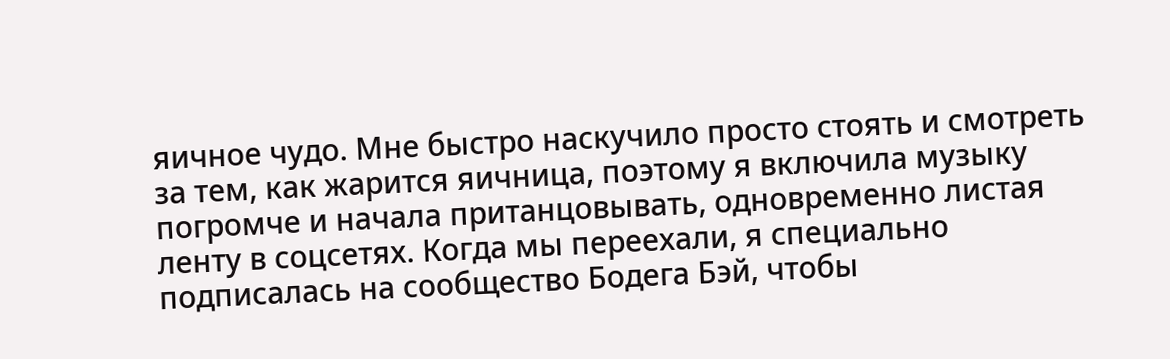яичное чудо. Мне быстро наскучило просто стоять и смотреть за тем, как жарится яичница, поэтому я включила музыку погромче и начала пританцовывать, одновременно листая ленту в соцсетях. Когда мы переехали, я специально подписалась на сообщество Бодега Бэй, чтобы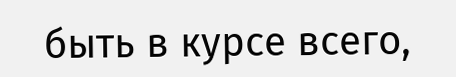быть в курсе всего,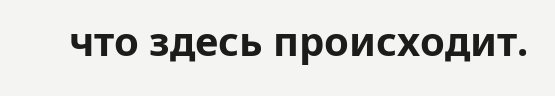что здесь происходит.